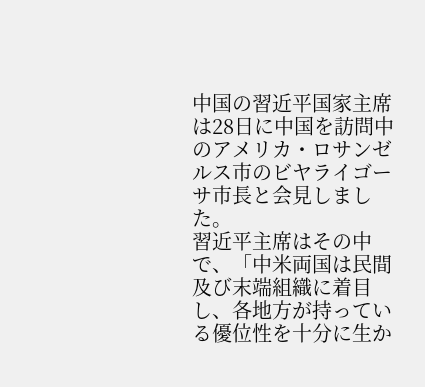中国の習近平国家主席は28日に中国を訪問中のアメリカ・ロサンゼルス市のビヤライゴーサ市長と会見しました。
習近平主席はその中で、「中米両国は民間及び末端組織に着目し、各地方が持っている優位性を十分に生か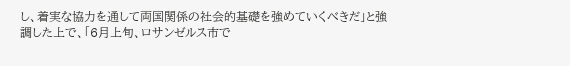し、着実な協力を通して両国関係の社会的基礎を強めていくべきだ」と強調した上で、「6月上旬、ロサンゼルス市で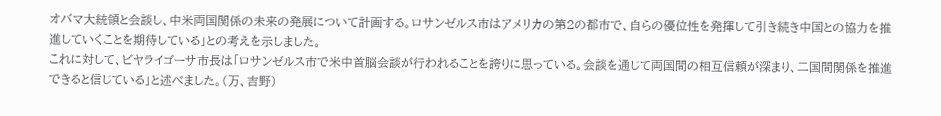オバマ大統領と会談し、中米両国関係の未来の発展について計画する。ロサンゼルス市はアメリカの第2の都市で、自らの優位性を発揮して引き続き中国との協力を推進していくことを期待している」との考えを示しました。
これに対して、ビヤライゴーサ市長は「ロサンゼルス市で米中首脳会談が行われることを誇りに思っている。会談を通じて両国間の相互信頼が深まり、二国間関係を推進できると信じている」と述べました。(万、吉野)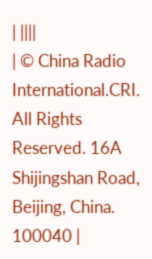| ||||
| © China Radio International.CRI. All Rights Reserved. 16A Shijingshan Road, Beijing, China. 100040 |